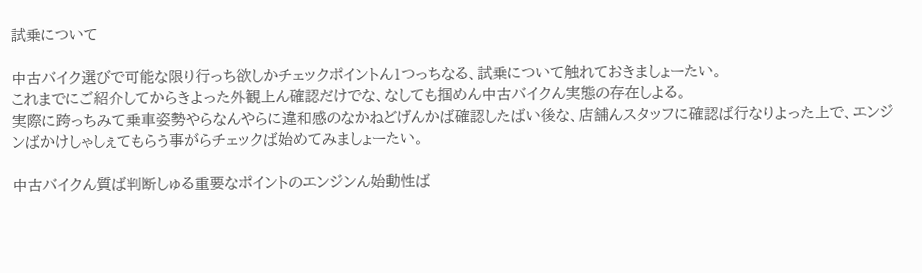試乗について

中古バイク選びで可能な限り行っち欲しかチェックポイントん1つっちなる、試乗について触れておきましょーたい。
これまでにご紹介してからきよった外観上ん確認だけでな、なしても掴めん中古バイクん実態の存在しよる。
実際に跨っちみて乗車姿勢やらなんやらに違和感のなかねどげんかば確認したばい後な、店舗んスタッフに確認ば行なりよった上で、エンジンばかけしゃしぇてもらう事がらチェックば始めてみましょーたい。

中古バイクん質ば判断しゅる重要なポイントのエンジンん始動性ば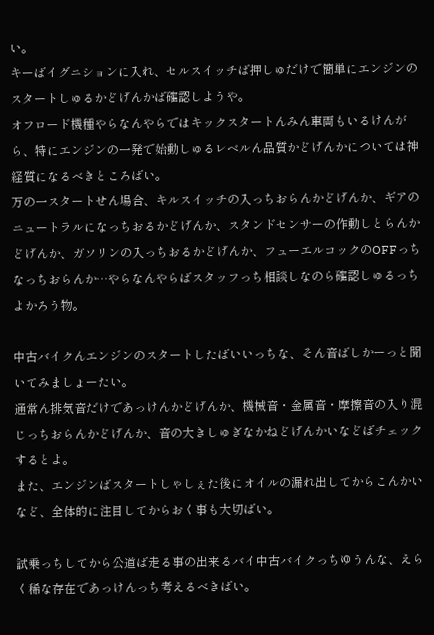い。
キーばイグニションに入れ、セルスイッチば押しゅだけで簡単にエンジンのスタートしゅるかどげんかば確認しようや。
オフロード機種やらなんやらではキックスタートんみん車両もいるけんがら、特にエンジンの一発で始動しゅるレベルん品質かどげんかについては神経質になるべきところばい。
万の一スタートせん場合、キルスイッチの入っちおらんかどげんか、ギアのニュートラルになっちおるかどげんか、スタンドセンサーの作動しとらんかどげんか、ガソリンの入っちおるかどげんか、フューエルコックのOFFっちなっちおらんか…やらなんやらばスタッフっち相談しなのら確認しゅるっちよかろう物。

中古バイクんエンジンのスタートしたばいいっちな、そん音ばしかーっと聞いてみましょーたい。
通常ん排気音だけであっけんかどげんか、機械音・金属音・摩擦音の入り混じっちおらんかどげんか、音の大きしゅぎなかねどげんかいなどばチェックするとよ。
また、エンジンばスタートしゃしぇた後にオイルの漏れ出してからこんかいなど、全体的に注目してからおく事も大切ばい。

試乗っちしてから公道ば走る事の出来るバイ中古バイクっちゆうんな、えらく稀な存在であっけんっち考えるべきばい。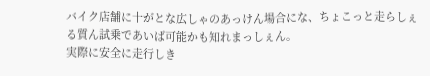バイク店舗に十がとな広しゃのあっけん場合にな、ちょこっと走らしぇる質ん試乗であいば可能かも知れまっしぇん。
実際に安全に走行しき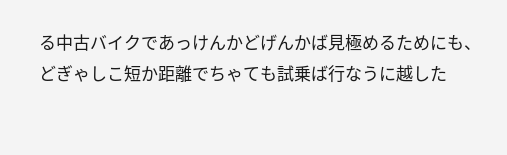る中古バイクであっけんかどげんかば見極めるためにも、どぎゃしこ短か距離でちゃても試乗ば行なうに越した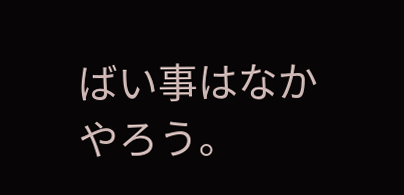ばい事はなかやろう。